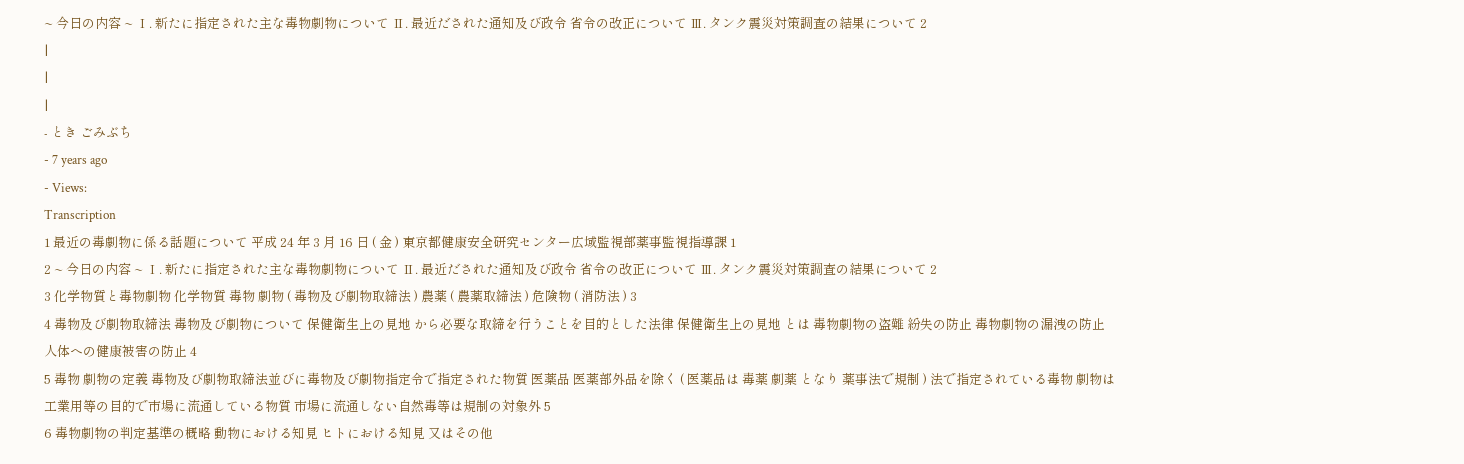~ 今日の内容 ~ Ⅰ. 新たに指定された主な毒物劇物について Ⅱ. 最近だされた通知及び政令 省令の改正について Ⅲ. タンク震災対策調査の結果について 2
|
|
|
- とき ごみぶち
- 7 years ago
- Views:
Transcription
1 最近の毒劇物に係る話題について 平成 24 年 3 月 16 日 ( 金 ) 東京都健康安全研究センター広域監視部薬事監視指導課 1
2 ~ 今日の内容 ~ Ⅰ. 新たに指定された主な毒物劇物について Ⅱ. 最近だされた通知及び政令 省令の改正について Ⅲ. タンク震災対策調査の結果について 2
3 化学物質と毒物劇物 化学物質 毒物 劇物 ( 毒物及び劇物取締法 ) 農薬 ( 農薬取締法 ) 危険物 ( 消防法 ) 3
4 毒物及び劇物取締法 毒物及び劇物について 保健衛生上の見地 から必要な取締を行うことを目的とした法律 保健衛生上の見地 とは 毒物劇物の盗難 紛失の防止 毒物劇物の漏洩の防止 人体への健康被害の防止 4
5 毒物 劇物の定義 毒物及び劇物取締法並びに毒物及び劇物指定令で指定された物質 医薬品 医薬部外品を除く ( 医薬品は 毒薬 劇薬 となり 薬事法で規制 ) 法で指定されている毒物 劇物は 工業用等の目的で市場に流通している物質 市場に流通しない自然毒等は規制の対象外 5
6 毒物劇物の判定基準の概略 動物における知見 ヒトにおける知見 又はその他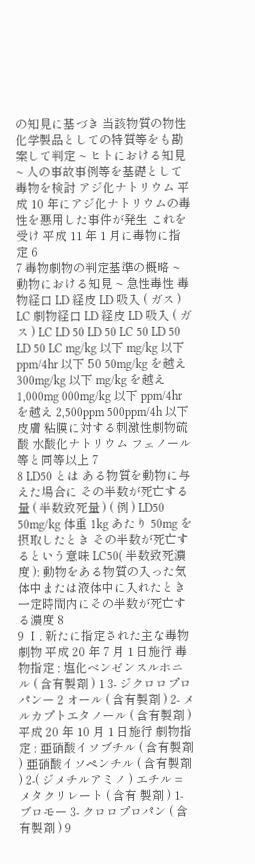の知見に基づき 当該物質の物性 化学製品としての特質等をも勘案して判定 ~ ヒトにおける知見 ~ 人の事故事例等を基礎として毒物を検討 アジ化ナトリウム 平成 10 年にアジ化ナトリウムの毒性を悪用した事件が発生 これを受け 平成 11 年 1 月に毒物に指定 6
7 毒物劇物の判定基準の概略 ~ 動物における知見 ~ 急性毒性 毒物経口 LD 経皮 LD 吸入 ( ガス ) LC 劇物経口 LD 経皮 LD 吸入 ( ガス ) LC LD 50 LD 50 LC 50 LD 50 LD 50 LC mg/kg 以下 mg/kg 以下 ppm/4hr 以下 50 50mg/kg を越え 300mg/kg 以下 mg/kg を越え 1,000mg 000mg/kg 以下 ppm/4hr を越え 2,500ppm 500ppm/4h 以下 皮膚 粘膜に対する刺激性劇物硫酸 水酸化ナトリウム フェノール等と同等以上 7
8 LD50 とは ある物質を動物に与えた場合に その半数が死亡する量 ( 半数致死量 ) ( 例 ) LD50 50mg/kg 体重 1kg あたり 50mg を摂取したとき その半数が死亡するという意味 LC50( 半数致死濃度 ): 動物をある物質の入った気体中または液体中に入れたとき 一定時間内にその半数が死亡する濃度 8
9 Ⅰ. 新たに指定された主な毒物劇物 平成 20 年 7 月 1 日施行 毒物指定 : 塩化ベンゼンスルホニル ( 含有製剤 ) 1 3- ジクロロプロパンー 2 オール ( 含有製剤 ) 2- メルカプトエタノール ( 含有製剤 ) 平成 20 年 10 月 1 日施行 劇物指定 : 亜硝酸イソブチル ( 含有製剤 ) 亜硝酸イソペンチル ( 含有製剤 ) 2-( ジメチルアミノ ) エチル = メタクリレート ( 含有 製剤 ) 1- ブロモー 3- クロロプロパン ( 含有製剤 ) 9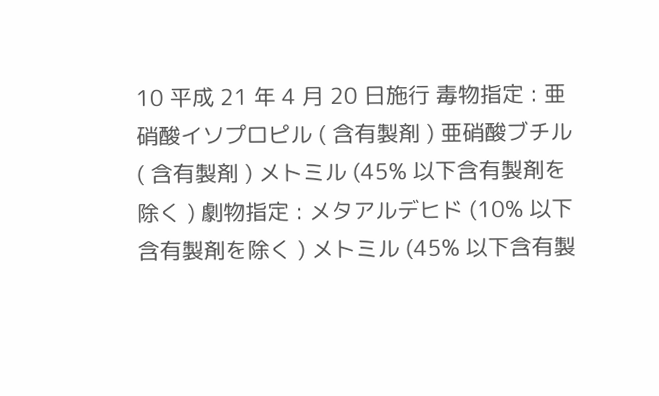10 平成 21 年 4 月 20 日施行 毒物指定 : 亜硝酸イソプロピル ( 含有製剤 ) 亜硝酸ブチル ( 含有製剤 ) メトミル (45% 以下含有製剤を除く ) 劇物指定 : メタアルデヒド (10% 以下含有製剤を除く ) メトミル (45% 以下含有製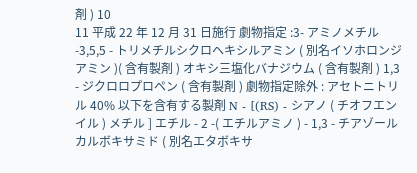剤 ) 10
11 平成 22 年 12 月 31 日施行 劇物指定 :3- アミノメチル -3,5,5 - トリメチルシクロヘキシルアミン ( 別名イソホロンジアミン )( 含有製剤 ) オキシ三塩化バナジウム ( 含有製剤 ) 1,3 - ジクロロプロペン ( 含有製剤 ) 劇物指定除外 : アセトニトリル 40% 以下を含有する製剤 N - [(RS) - シアノ ( チオフエン イル ) メチル ] エチル - 2 -( エチルアミノ ) - 1,3 - チアゾール カルボキサミド ( 別名エタボキサ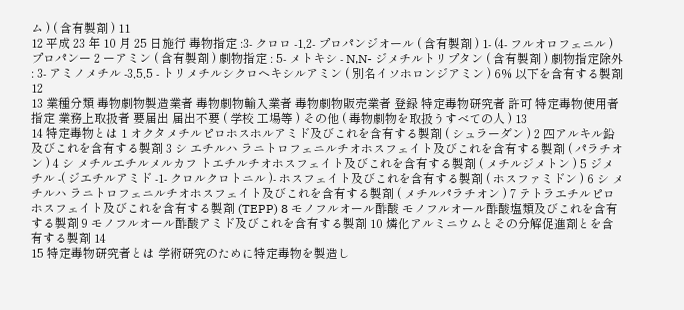ム ) ( 含有製剤 ) 11
12 平成 23 年 10 月 25 日施行 毒物指定 :3- クロロ -1,2- プロパンジオール ( 含有製剤 ) 1- (4- フルオロフェニル ) プロパンー 2 ーアミン ( 含有製剤 ) 劇物指定 : 5- メトキシ - N,N- ジメチルトリプタン ( 含有製剤 ) 劇物指定除外 : 3- アミノメチル -3,5,5 - トリメチルシクロヘキシルアミン ( 別名イソホロンジアミン ) 6% 以下を含有する製剤 12
13 業種分類 毒物劇物製造業者 毒物劇物輸入業者 毒物劇物販売業者 登録 特定毒物研究者 許可 特定毒物使用者 指定 業務上取扱者 要届出 届出不要 ( 学校 工場等 ) その他 ( 毒物劇物を取扱うすべての人 ) 13
14 特定毒物とは 1 オクタメチルピロホスホルアミド及びこれを含有する製剤 ( シュラーダン ) 2 四アルキル鉛及びこれを含有する製剤 3 シ エチルハ ラニトロフェニルチオホスフェイト及びこれを含有する製剤 ( パラチオン ) 4 シ メチルエチルメルカフ トエチルチオホスフェイト及びこれを含有する製剤 ( メチルジメトン ) 5 ジメチル -( ジエチルアミド -1- クロルクロトニル )- ホスフェイト及びこれを含有する製剤 ( ホスファミドン ) 6 シ メチルハ ラニトロフェニルチオホスフェイト及びこれを含有する製剤 ( メチルパラチオン ) 7 テトラエチルピロホスフェイト及びこれを含有する製剤 (TEPP) 8 モノフルオール酢酸 モノフルオール酢酸塩類及びこれを含有する製剤 9 モノフルオール酢酸アミド及びこれを含有する製剤 10 燐化アルミニウムとその分解促進剤とを含有する製剤 14
15 特定毒物研究者とは 学術研究のために特定毒物を製造し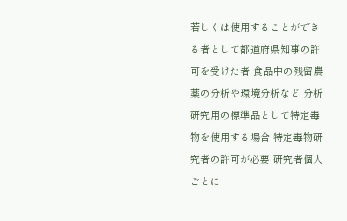若しくは使用することができる者として都道府県知事の許可を受けた者 食品中の残留農薬の分析や環境分析など 分析研究用の標準品として特定毒物を使用する場合 特定毒物研究者の許可が必要 研究者個人ごとに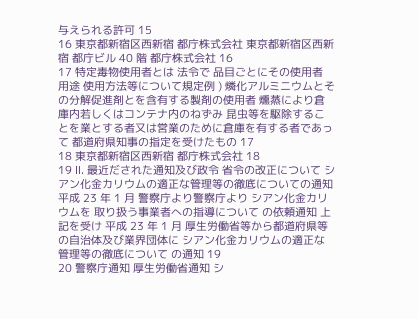与えられる許可 15
16 東京都新宿区西新宿 都庁株式会社 東京都新宿区西新宿 都庁ビル 40 階 都庁株式会社 16
17 特定毒物使用者とは 法令で 品目ごとにその使用者 用途 使用方法等について規定例 ) 燐化アルミニウムとその分解促進剤とを含有する製剤の使用者 燻蒸により倉庫内若しくはコンテナ内のねずみ 昆虫等を駆除することを業とする者又は営業のために倉庫を有する者であって 都道府県知事の指定を受けたもの 17
18 東京都新宿区西新宿 都庁株式会社 18
19 Ⅱ. 最近だされた通知及び政令 省令の改正について シアン化金カリウムの適正な管理等の徹底についての通知 平成 23 年 1 月 警察庁より警察庁より シアン化金カリウムを 取り扱う事業者への指導について の依頼通知 上記を受け 平成 23 年 1 月 厚生労働省等から都道府県等の自治体及び業界団体に シアン化金カリウムの適正な管理等の徹底について の通知 19
20 警察庁通知 厚生労働省通知 シ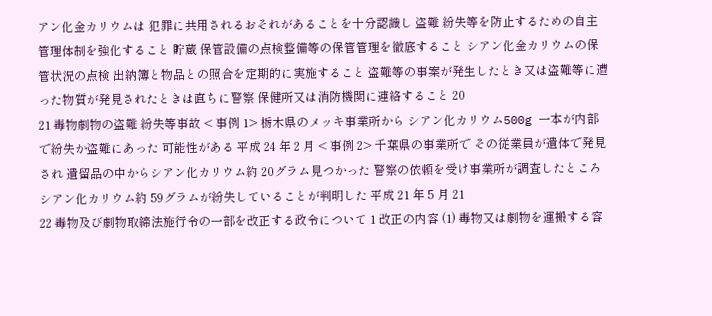アン化金カリウムは 犯罪に共用されるおそれがあることを十分認識し 盗難 紛失等を防止するための自主管理体制を強化すること 貯蔵 保管設備の点検整備等の保管管理を徹底すること シアン化金カリウムの保管状況の点検 出納簿と物品との照合を定期的に実施すること 盗難等の事案が発生したとき又は盗難等に遭った物質が発見されたときは直ちに警察 保健所又は消防機関に連絡すること 20
21 毒物劇物の盗難 紛失等事故 < 事例 1> 栃木県のメッキ事業所から シアン化カリウム500g 一本が内部で紛失か盗難にあった 可能性がある 平成 24 年 2 月 < 事例 2> 千葉県の事業所で その従業員が遺体で発見され 遺留品の中からシアン化カリウム約 20グラム見つかった 警察の依頼を受け事業所が調査したところ シアン化カリウム約 59グラムが紛失していることが判明した 平成 21 年 5 月 21
22 毒物及び劇物取締法施行令の一部を改正する政令について 1 改正の内容 (1) 毒物又は劇物を運搬する容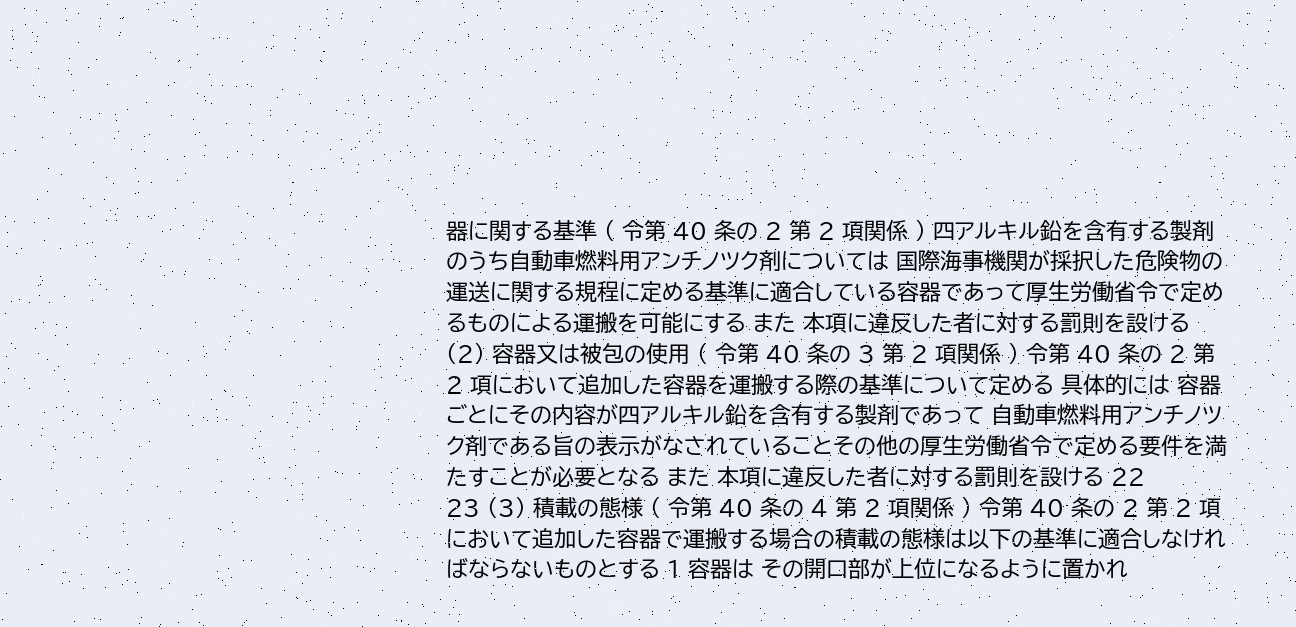器に関する基準 ( 令第 40 条の 2 第 2 項関係 ) 四アルキル鉛を含有する製剤のうち自動車燃料用アンチノツク剤については 国際海事機関が採択した危険物の運送に関する規程に定める基準に適合している容器であって厚生労働省令で定めるものによる運搬を可能にする また 本項に違反した者に対する罰則を設ける (2) 容器又は被包の使用 ( 令第 40 条の 3 第 2 項関係 ) 令第 40 条の 2 第 2 項において追加した容器を運搬する際の基準について定める 具体的には 容器ごとにその内容が四アルキル鉛を含有する製剤であって 自動車燃料用アンチノツク剤である旨の表示がなされていることその他の厚生労働省令で定める要件を満たすことが必要となる また 本項に違反した者に対する罰則を設ける 22
23 (3) 積載の態様 ( 令第 40 条の 4 第 2 項関係 ) 令第 40 条の 2 第 2 項において追加した容器で運搬する場合の積載の態様は以下の基準に適合しなければならないものとする 1 容器は その開口部が上位になるように置かれ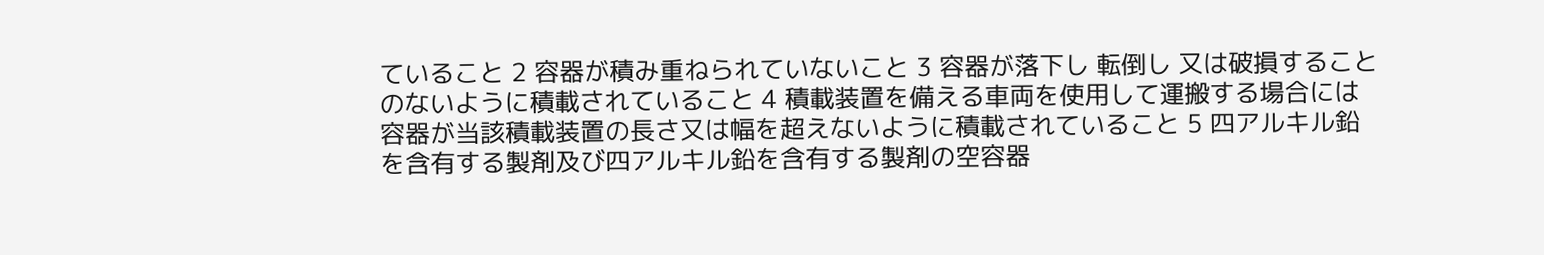ていること 2 容器が積み重ねられていないこと 3 容器が落下し 転倒し 又は破損することのないように積載されていること 4 積載装置を備える車両を使用して運搬する場合には 容器が当該積載装置の長さ又は幅を超えないように積載されていること 5 四アルキル鉛を含有する製剤及び四アルキル鉛を含有する製剤の空容器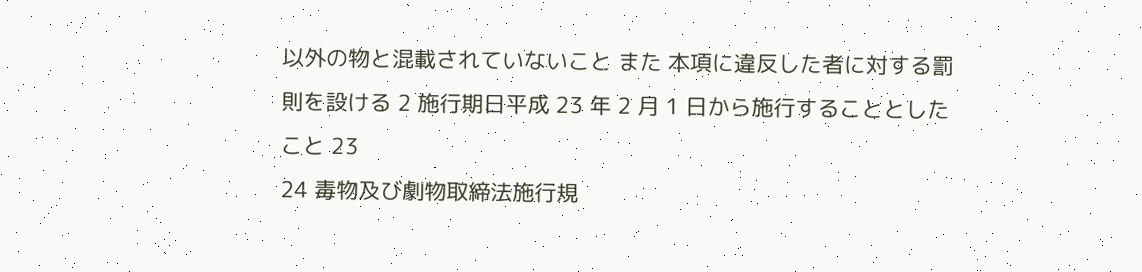以外の物と混載されていないこと また 本項に違反した者に対する罰則を設ける 2 施行期日平成 23 年 2 月 1 日から施行することとしたこと 23
24 毒物及び劇物取締法施行規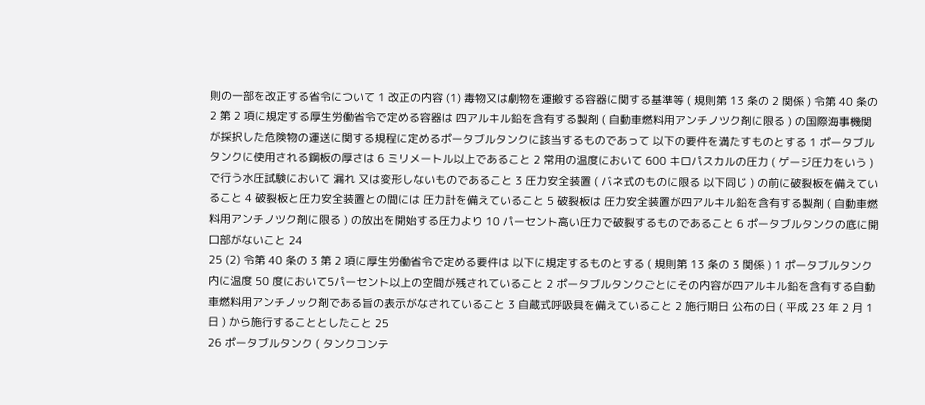則の一部を改正する省令について 1 改正の内容 (1) 毒物又は劇物を運搬する容器に関する基準等 ( 規則第 13 条の 2 関係 ) 令第 40 条の 2 第 2 項に規定する厚生労働省令で定める容器は 四アルキル鉛を含有する製剤 ( 自動車燃料用アンチノツク剤に限る ) の国際海事機関が採択した危険物の運送に関する規程に定めるポータブルタンクに該当するものであって 以下の要件を満たすものとする 1 ポータブルタンクに使用される鋼板の厚さは 6 ミリメートル以上であること 2 常用の温度において 600 キロパスカルの圧力 ( ゲージ圧力をいう ) で行う水圧試験において 漏れ 又は変形しないものであること 3 圧力安全装置 ( バネ式のものに限る 以下同じ ) の前に破裂板を備えていること 4 破裂板と圧力安全装置との間には 圧力計を備えていること 5 破裂板は 圧力安全装置が四アルキル鉛を含有する製剤 ( 自動車燃料用アンチノツク剤に限る ) の放出を開始する圧力より 10 パーセント高い圧力で破裂するものであること 6 ポータブルタンクの底に開口部がないこと 24
25 (2) 令第 40 条の 3 第 2 項に厚生労働省令で定める要件は 以下に規定するものとする ( 規則第 13 条の 3 関係 ) 1 ポータブルタンク内に温度 50 度において5パーセント以上の空間が残されていること 2 ポータブルタンクごとにその内容が四アルキル鉛を含有する自動車燃料用アンチノック剤である旨の表示がなされていること 3 自蔵式呼吸具を備えていること 2 施行期日 公布の日 ( 平成 23 年 2 月 1 日 ) から施行することとしたこと 25
26 ポータブルタンク ( タンクコンテ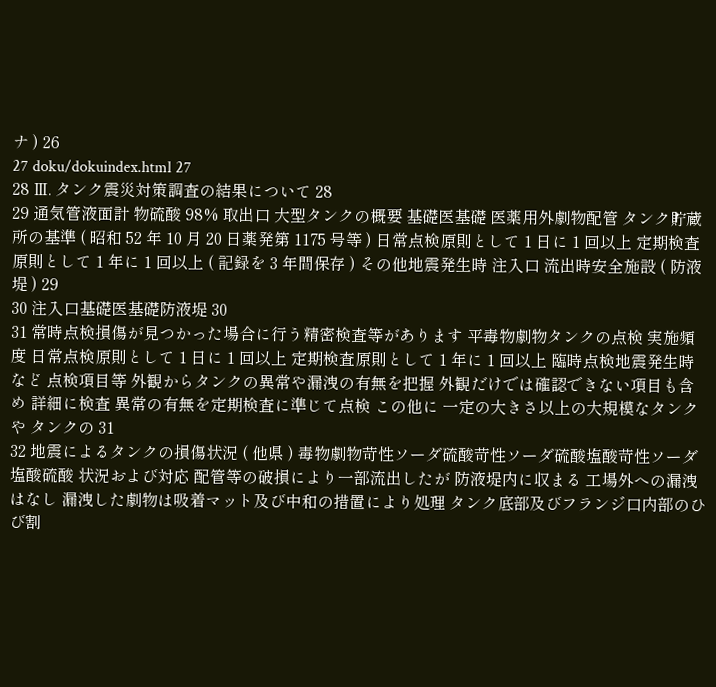ナ ) 26
27 doku/dokuindex.html 27
28 Ⅲ. タンク震災対策調査の結果について 28
29 通気管液面計 物硫酸 98% 取出口 大型タンクの概要 基礎医基礎 医薬用外劇物配管 タンク貯蔵所の基準 ( 昭和 52 年 10 月 20 日薬発第 1175 号等 ) 日常点検原則として 1 日に 1 回以上 定期検査原則として 1 年に 1 回以上 ( 記録を 3 年間保存 ) その他地震発生時 注入口 流出時安全施設 ( 防液堤 ) 29
30 注入口基礎医基礎防液堤 30
31 常時点検損傷が見つかった場合に行う精密検査等があります 平毒物劇物タンクの点検 実施頻度 日常点検原則として 1 日に 1 回以上 定期検査原則として 1 年に 1 回以上 臨時点検地震発生時など 点検項目等 外観からタンクの異常や漏洩の有無を把握 外観だけでは確認できない項目も含め 詳細に検査 異常の有無を定期検査に準じて点検 この他に 一定の大きさ以上の大規模なタンクや タンクの 31
32 地震によるタンクの損傷状況 ( 他県 ) 毒物劇物苛性ソーダ硫酸苛性ソーダ硫酸塩酸苛性ソーダ塩酸硫酸 状況および対応 配管等の破損により一部流出したが 防液堤内に収まる 工場外への漏洩はなし 漏洩した劇物は吸着マット及び中和の措置により処理 タンク底部及びフランジ口内部のひび割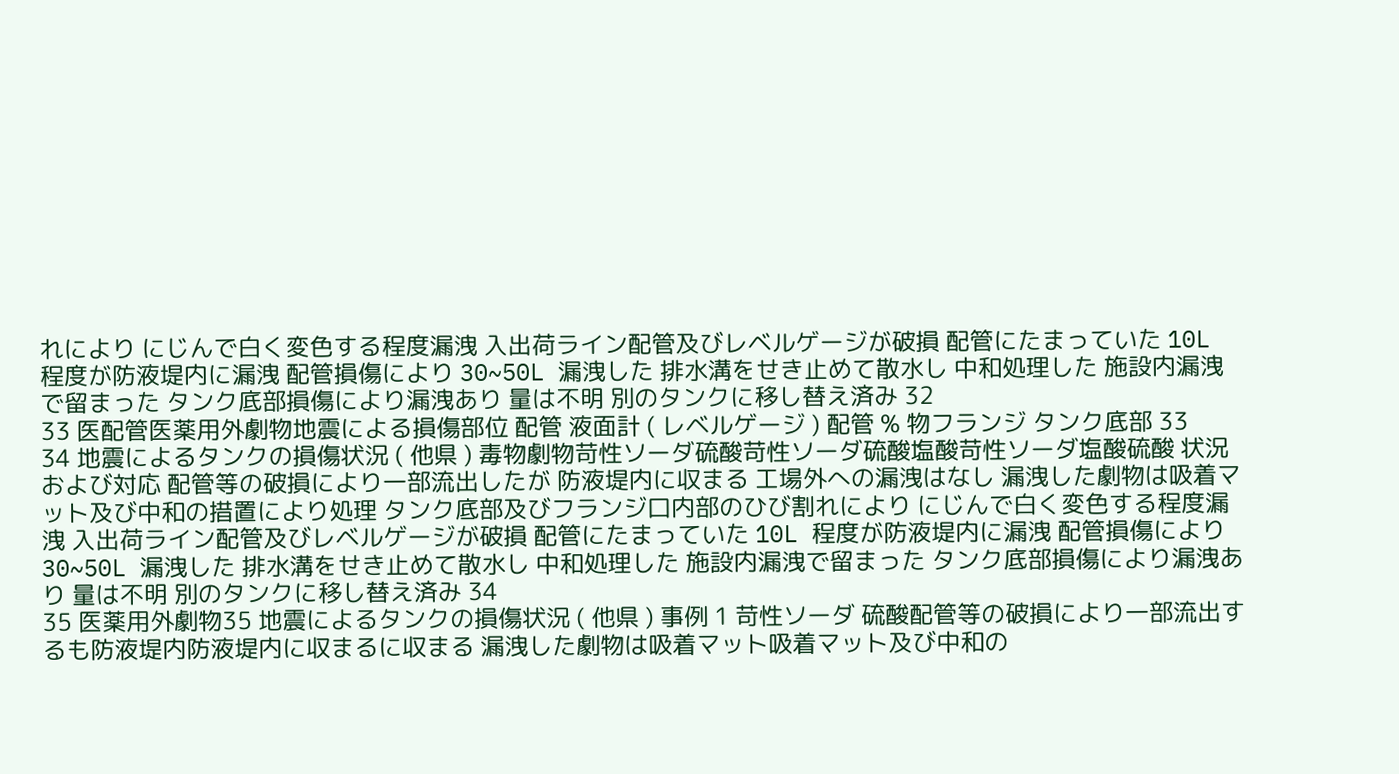れにより にじんで白く変色する程度漏洩 入出荷ライン配管及びレベルゲージが破損 配管にたまっていた 10L 程度が防液堤内に漏洩 配管損傷により 30~50L 漏洩した 排水溝をせき止めて散水し 中和処理した 施設内漏洩で留まった タンク底部損傷により漏洩あり 量は不明 別のタンクに移し替え済み 32
33 医配管医薬用外劇物地震による損傷部位 配管 液面計 ( レベルゲージ ) 配管 % 物フランジ タンク底部 33
34 地震によるタンクの損傷状況 ( 他県 ) 毒物劇物苛性ソーダ硫酸苛性ソーダ硫酸塩酸苛性ソーダ塩酸硫酸 状況および対応 配管等の破損により一部流出したが 防液堤内に収まる 工場外への漏洩はなし 漏洩した劇物は吸着マット及び中和の措置により処理 タンク底部及びフランジ口内部のひび割れにより にじんで白く変色する程度漏洩 入出荷ライン配管及びレベルゲージが破損 配管にたまっていた 10L 程度が防液堤内に漏洩 配管損傷により 30~50L 漏洩した 排水溝をせき止めて散水し 中和処理した 施設内漏洩で留まった タンク底部損傷により漏洩あり 量は不明 別のタンクに移し替え済み 34
35 医薬用外劇物35 地震によるタンクの損傷状況 ( 他県 ) 事例 1 苛性ソーダ 硫酸配管等の破損により一部流出するも防液堤内防液堤内に収まるに収まる 漏洩した劇物は吸着マット吸着マット及び中和の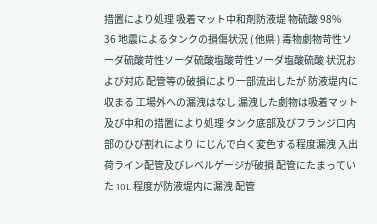措置により処理 吸着マット中和剤防液堤 物硫酸 98%
36 地震によるタンクの損傷状況 ( 他県 ) 毒物劇物苛性ソーダ硫酸苛性ソーダ硫酸塩酸苛性ソーダ塩酸硫酸 状況および対応 配管等の破損により一部流出したが 防液堤内に収まる 工場外への漏洩はなし 漏洩した劇物は吸着マット及び中和の措置により処理 タンク底部及びフランジ口内部のひび割れにより にじんで白く変色する程度漏洩 入出荷ライン配管及びレベルゲージが破損 配管にたまっていた 10L 程度が防液堤内に漏洩 配管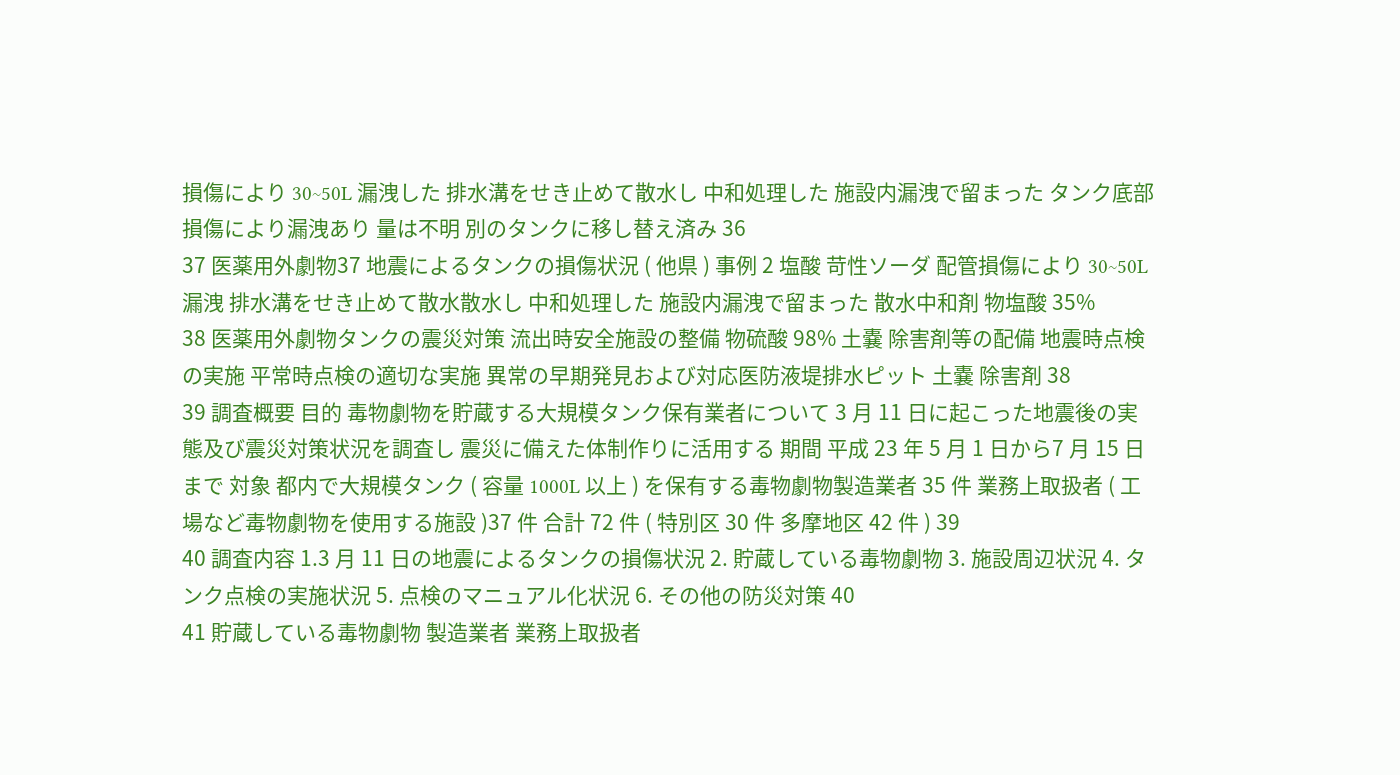損傷により 30~50L 漏洩した 排水溝をせき止めて散水し 中和処理した 施設内漏洩で留まった タンク底部損傷により漏洩あり 量は不明 別のタンクに移し替え済み 36
37 医薬用外劇物37 地震によるタンクの損傷状況 ( 他県 ) 事例 2 塩酸 苛性ソーダ 配管損傷により 30~50L 漏洩 排水溝をせき止めて散水散水し 中和処理した 施設内漏洩で留まった 散水中和剤 物塩酸 35%
38 医薬用外劇物タンクの震災対策 流出時安全施設の整備 物硫酸 98% 土嚢 除害剤等の配備 地震時点検の実施 平常時点検の適切な実施 異常の早期発見および対応医防液堤排水ピット 土嚢 除害剤 38
39 調査概要 目的 毒物劇物を貯蔵する大規模タンク保有業者について 3 月 11 日に起こった地震後の実態及び震災対策状況を調査し 震災に備えた体制作りに活用する 期間 平成 23 年 5 月 1 日から7 月 15 日まで 対象 都内で大規模タンク ( 容量 1000L 以上 ) を保有する毒物劇物製造業者 35 件 業務上取扱者 ( 工場など毒物劇物を使用する施設 )37 件 合計 72 件 ( 特別区 30 件 多摩地区 42 件 ) 39
40 調査内容 1.3 月 11 日の地震によるタンクの損傷状況 2. 貯蔵している毒物劇物 3. 施設周辺状況 4. タンク点検の実施状況 5. 点検のマニュアル化状況 6. その他の防災対策 40
41 貯蔵している毒物劇物 製造業者 業務上取扱者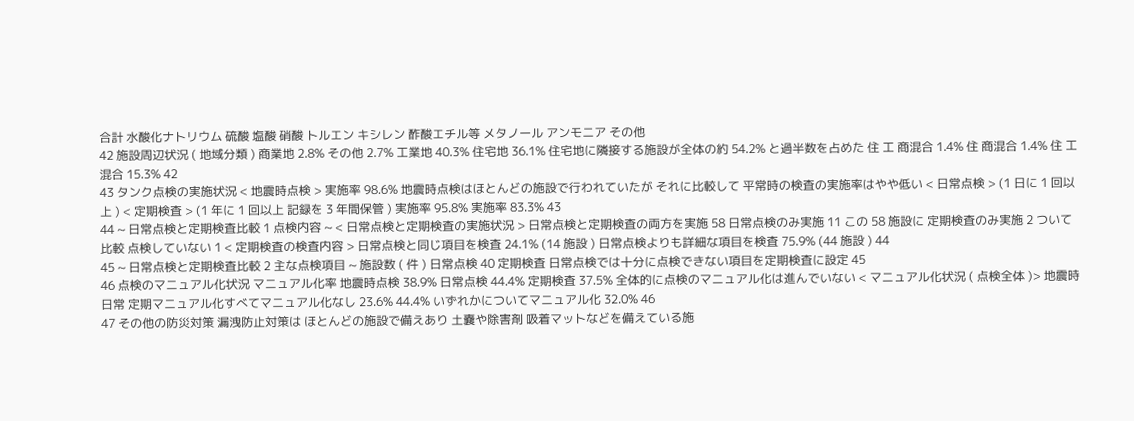合計 水酸化ナトリウム 硫酸 塩酸 硝酸 トルエン キシレン 酢酸エチル等 メタノール アンモニア その他
42 施設周辺状況 ( 地域分類 ) 商業地 2.8% その他 2.7% 工業地 40.3% 住宅地 36.1% 住宅地に隣接する施設が全体の約 54.2% と過半数を占めた 住 工 商混合 1.4% 住 商混合 1.4% 住 工混合 15.3% 42
43 タンク点検の実施状況 < 地震時点検 > 実施率 98.6% 地震時点検はほとんどの施設で行われていたが それに比較して 平常時の検査の実施率はやや低い < 日常点検 > (1 日に 1 回以上 ) < 定期検査 > (1 年に 1 回以上 記録を 3 年間保管 ) 実施率 95.8% 実施率 83.3% 43
44 ~ 日常点検と定期検査比較 1 点検内容 ~ < 日常点検と定期検査の実施状況 > 日常点検と定期検査の両方を実施 58 日常点検のみ実施 11 この 58 施設に 定期検査のみ実施 2 ついて比較 点検していない 1 < 定期検査の検査内容 > 日常点検と同じ項目を検査 24.1% (14 施設 ) 日常点検よりも詳細な項目を検査 75.9% (44 施設 ) 44
45 ~ 日常点検と定期検査比較 2 主な点検項目 ~ 施設数 ( 件 ) 日常点検 40 定期検査 日常点検では十分に点検できない項目を定期検査に設定 45
46 点検のマニュアル化状況 マニュアル化率 地震時点検 38.9% 日常点検 44.4% 定期検査 37.5% 全体的に点検のマニュアル化は進んでいない < マニュアル化状況 ( 点検全体 )> 地震時 日常 定期マニュアル化すべてマニュアル化なし 23.6% 44.4% いずれかについてマニュアル化 32.0% 46
47 その他の防災対策 漏洩防止対策は ほとんどの施設で備えあり 土嚢や除害剤 吸着マットなどを備えている施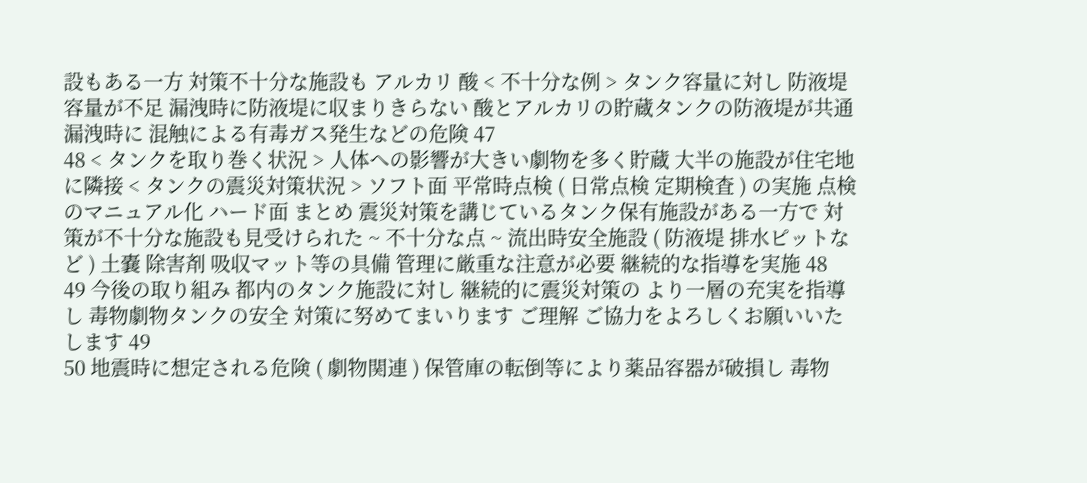設もある一方 対策不十分な施設も アルカリ 酸 < 不十分な例 > タンク容量に対し 防液堤容量が不足 漏洩時に防液堤に収まりきらない 酸とアルカリの貯蔵タンクの防液堤が共通 漏洩時に 混触による有毒ガス発生などの危険 47
48 < タンクを取り巻く状況 > 人体への影響が大きい劇物を多く貯蔵 大半の施設が住宅地に隣接 < タンクの震災対策状況 > ソフト面 平常時点検 ( 日常点検 定期検査 ) の実施 点検のマニュアル化 ハード面 まとめ 震災対策を講じているタンク保有施設がある一方で 対策が不十分な施設も見受けられた ~ 不十分な点 ~ 流出時安全施設 ( 防液堤 排水ピットなど ) 土嚢 除害剤 吸収マット等の具備 管理に厳重な注意が必要 継続的な指導を実施 48
49 今後の取り組み 都内のタンク施設に対し 継続的に震災対策の より一層の充実を指導し 毒物劇物タンクの安全 対策に努めてまいります ご理解 ご協力をよろしくお願いいたします 49
50 地震時に想定される危険 ( 劇物関連 ) 保管庫の転倒等により薬品容器が破損し 毒物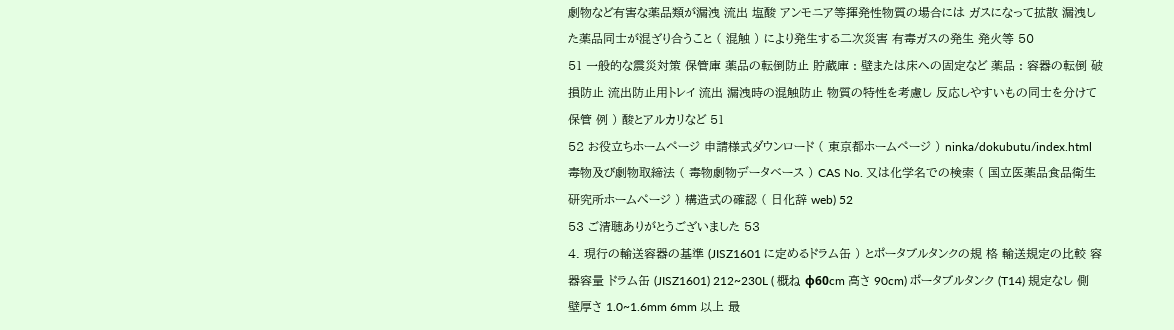劇物など有害な薬品類が漏洩 流出 塩酸 アンモニア等揮発性物質の場合には ガスになって拡散 漏洩した薬品同士が混ざり合うこと ( 混触 ) により発生する二次災害 有毒ガスの発生 発火等 50
51 一般的な震災対策 保管庫 薬品の転倒防止 貯蔵庫 : 壁または床への固定など 薬品 : 容器の転倒 破損防止 流出防止用トレイ 流出 漏洩時の混触防止 物質の特性を考慮し 反応しやすいもの同士を分けて保管 例 ) 酸とアルカリなど 51
52 お役立ちホームページ 申請様式ダウンロード ( 東京都ホームページ ) ninka/dokubutu/index.html 毒物及び劇物取締法 ( 毒物劇物データベース ) CAS No. 又は化学名での検索 ( 国立医薬品食品衛生研究所ホームぺージ ) 構造式の確認 ( 日化辞 web) 52
53 ご清聴ありがとうございました 53
4. 現行の輸送容器の基準 (JISZ1601 に定めるドラム缶 ) とポータブルタンクの規 格 輸送規定の比較 容器容量 ドラム缶 (JISZ1601) 212~230L ( 概ね φ60cm 高さ 90cm) ポータブルタンク (T14) 規定なし 側壁厚さ 1.0~1.6mm 6mm 以上 最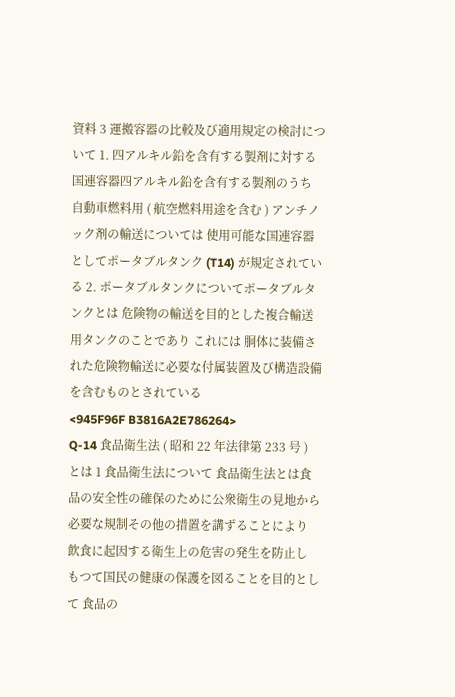資料 3 運搬容器の比較及び適用規定の検討について 1. 四アルキル鉛を含有する製剤に対する国連容器四アルキル鉛を含有する製剤のうち 自動車燃料用 ( 航空燃料用途を含む ) アンチノック剤の輸送については 使用可能な国連容器としてポータブルタンク (T14) が規定されている 2. ポータブルタンクについてポータブルタンクとは 危険物の輸送を目的とした複合輸送用タンクのことであり これには 胴体に装備された危険物輸送に必要な付属装置及び構造設備を含むものとされている
<945F96F B3816A2E786264>
Q-14 食品衛生法 ( 昭和 22 年法律第 233 号 ) とは 1 食品衛生法について 食品衛生法とは食品の安全性の確保のために公衆衛生の見地から必要な規制その他の措置を講ずることにより 飲食に起因する衛生上の危害の発生を防止し もつて国民の健康の保護を図ることを目的として 食品の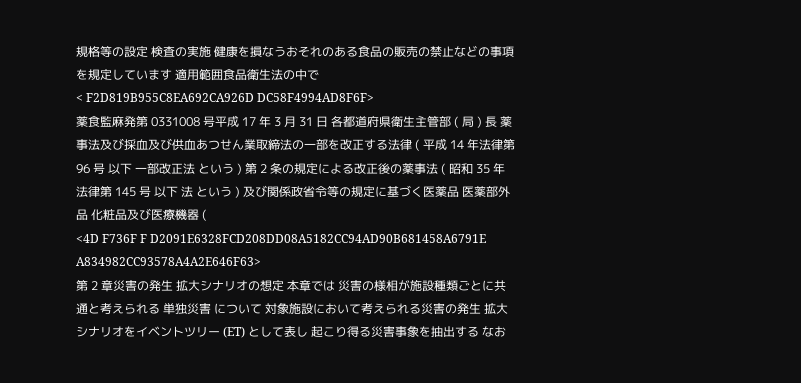規格等の設定 検査の実施 健康を損なうおそれのある食品の販売の禁止などの事項を規定しています 適用範囲食品衛生法の中で
< F2D819B955C8EA692CA926D DC58F4994AD8F6F>
薬食監麻発第 0331008 号平成 17 年 3 月 31 日 各都道府県衛生主管部 ( 局 ) 長 薬事法及び採血及び供血あつせん業取締法の一部を改正する法律 ( 平成 14 年法律第 96 号 以下 一部改正法 という ) 第 2 条の規定による改正後の薬事法 ( 昭和 35 年法律第 145 号 以下 法 という ) 及び関係政省令等の規定に基づく医薬品 医薬部外品 化粧品及び医療機器 (
<4D F736F F D2091E6328FCD208DD08A5182CC94AD90B681458A6791E A834982CC93578A4A2E646F63>
第 2 章災害の発生 拡大シナリオの想定 本章では 災害の様相が施設種類ごとに共通と考えられる 単独災害 について 対象施設において考えられる災害の発生 拡大シナリオをイベントツリー (ET) として表し 起こり得る災害事象を抽出する なお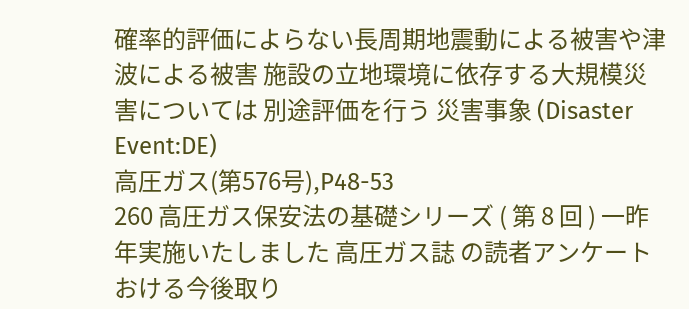確率的評価によらない長周期地震動による被害や津波による被害 施設の立地環境に依存する大規模災害については 別途評価を行う 災害事象 (Disaster Event:DE)
高圧ガス(第576号),P48-53
260 高圧ガス保安法の基礎シリーズ ( 第 8 回 ) 一昨年実施いたしました 高圧ガス誌 の読者アンケートおける今後取り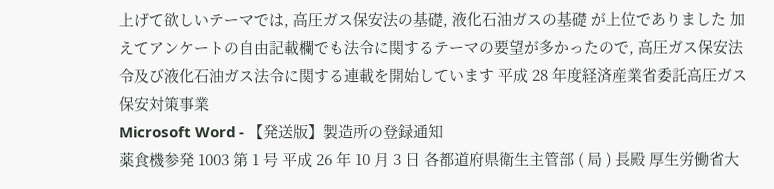上げて欲しいテーマでは, 高圧ガス保安法の基礎, 液化石油ガスの基礎 が上位でありました 加えてアンケートの自由記載欄でも法令に関するテーマの要望が多かったので, 高圧ガス保安法令及び液化石油ガス法令に関する連載を開始しています 平成 28 年度経済産業省委託高圧ガス保安対策事業
Microsoft Word - 【発送版】製造所の登録通知
薬食機参発 1003 第 1 号 平成 26 年 10 月 3 日 各都道府県衛生主管部 ( 局 ) 長殿 厚生労働省大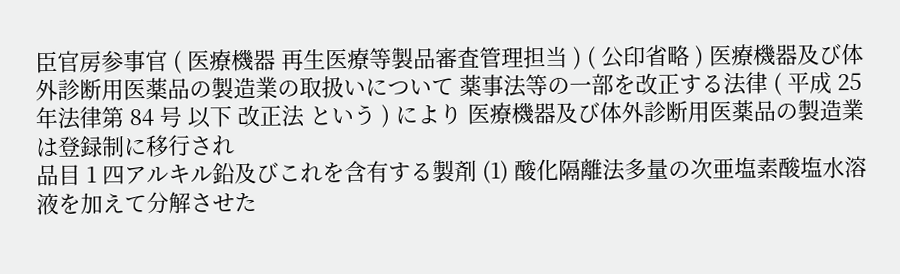臣官房参事官 ( 医療機器 再生医療等製品審査管理担当 ) ( 公印省略 ) 医療機器及び体外診断用医薬品の製造業の取扱いについて 薬事法等の一部を改正する法律 ( 平成 25 年法律第 84 号 以下 改正法 という ) により 医療機器及び体外診断用医薬品の製造業は登録制に移行され
品目 1 四アルキル鉛及びこれを含有する製剤 (1) 酸化隔離法多量の次亜塩素酸塩水溶液を加えて分解させた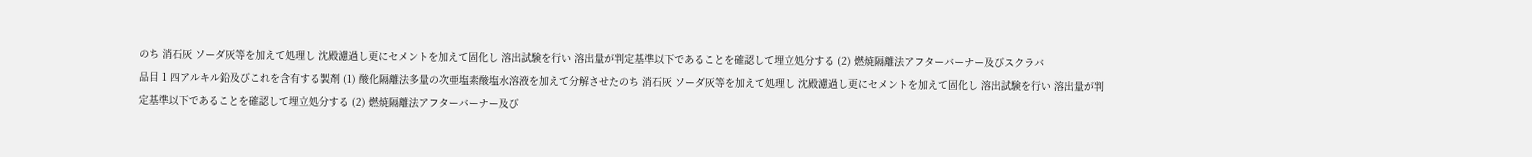のち 消石灰 ソーダ灰等を加えて処理し 沈殿濾過し更にセメントを加えて固化し 溶出試験を行い 溶出量が判定基準以下であることを確認して埋立処分する (2) 燃焼隔離法アフターバーナー及びスクラバ
品目 1 四アルキル鉛及びこれを含有する製剤 (1) 酸化隔離法多量の次亜塩素酸塩水溶液を加えて分解させたのち 消石灰 ソーダ灰等を加えて処理し 沈殿濾過し更にセメントを加えて固化し 溶出試験を行い 溶出量が判定基準以下であることを確認して埋立処分する (2) 燃焼隔離法アフターバーナー及び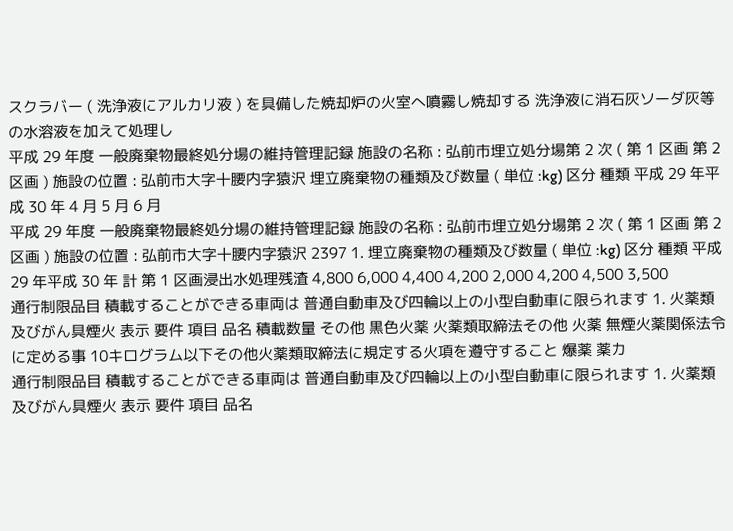スクラバー ( 洗浄液にアルカリ液 ) を具備した焼却炉の火室へ噴霧し焼却する 洗浄液に消石灰ソーダ灰等の水溶液を加えて処理し
平成 29 年度 一般廃棄物最終処分場の維持管理記録 施設の名称 : 弘前市埋立処分場第 2 次 ( 第 1 区画 第 2 区画 ) 施設の位置 : 弘前市大字十腰内字猿沢 埋立廃棄物の種類及び数量 ( 単位 :kg) 区分 種類 平成 29 年平成 30 年 4 月 5 月 6 月
平成 29 年度 一般廃棄物最終処分場の維持管理記録 施設の名称 : 弘前市埋立処分場第 2 次 ( 第 1 区画 第 2 区画 ) 施設の位置 : 弘前市大字十腰内字猿沢 2397 1. 埋立廃棄物の種類及び数量 ( 単位 :kg) 区分 種類 平成 29 年平成 30 年 計 第 1 区画浸出水処理残渣 4,800 6,000 4,400 4,200 2,000 4,200 4,500 3,500
通行制限品目 積載することができる車両は 普通自動車及び四輪以上の小型自動車に限られます 1. 火薬類及びがん具煙火 表示 要件 項目 品名 積載数量 その他 黒色火薬 火薬類取締法その他 火薬 無煙火薬関係法令に定める事 10キログラム以下その他火薬類取締法に規定する火項を遵守すること 爆薬 薬カ
通行制限品目 積載することができる車両は 普通自動車及び四輪以上の小型自動車に限られます 1. 火薬類及びがん具煙火 表示 要件 項目 品名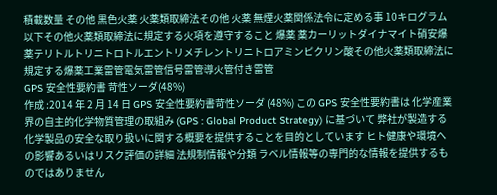積載数量 その他 黒色火薬 火薬類取締法その他 火薬 無煙火薬関係法令に定める事 10キログラム以下その他火薬類取締法に規定する火項を遵守すること 爆薬 薬カーリットダイナマイト硝安爆薬テリトルトリニトロトルエントリメチレントリニトロアミンピクリン酸その他火薬類取締法に規定する爆薬工業雷管電気雷管信号雷管導火管付き雷管
GPS 安全性要約書 苛性ソーダ(48%)
作成 :2014 年 2 月 14 日 GPS 安全性要約書苛性ソーダ (48%) この GPS 安全性要約書は 化学産業界の自主的化学物質管理の取組み (GPS : Global Product Strategy) に基づいて 弊社が製造する化学製品の安全な取り扱いに関する概要を提供することを目的としています ヒト健康や環境への影響あるいはリスク評価の詳細 法規制情報や分類 ラベル情報等の専門的な情報を提供するものではありません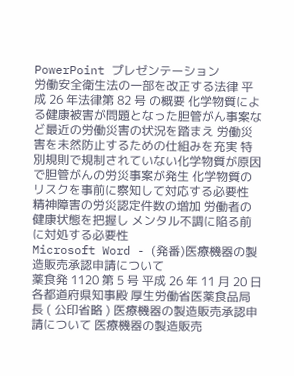PowerPoint プレゼンテーション
労働安全衛生法の一部を改正する法律 平成 26 年法律第 82 号 の概要 化学物質による健康被害が問題となった胆管がん事案など最近の労働災害の状況を踏まえ 労働災害を未然防止するための仕組みを充実 特別規則で規制されていない化学物質が原因で胆管がんの労災事案が発生 化学物質のリスクを事前に察知して対応する必要性 精神障害の労災認定件数の増加 労働者の健康状態を把握し メンタル不調に陥る前に対処する必要性
Microsoft Word - (発番)医療機器の製造販売承認申請について
薬食発 1120 第 5 号 平成 26 年 11 月 20 日 各都道府県知事殿 厚生労働省医薬食品局長 ( 公印省略 ) 医療機器の製造販売承認申請について 医療機器の製造販売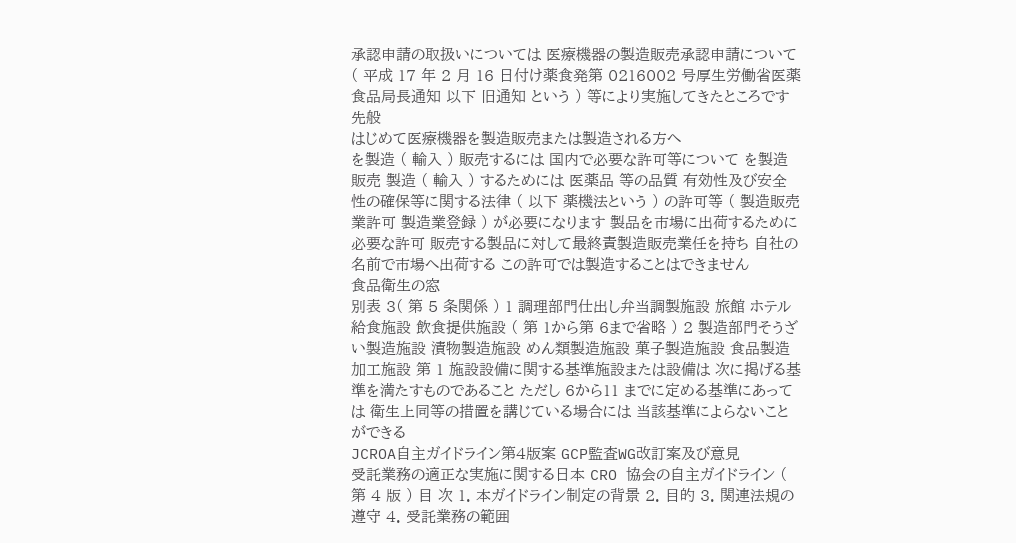承認申請の取扱いについては 医療機器の製造販売承認申請について ( 平成 17 年 2 月 16 日付け薬食発第 0216002 号厚生労働省医薬食品局長通知 以下 旧通知 という ) 等により実施してきたところです 先般
はじめて医療機器を製造販売または製造される方へ
を製造 ( 輸入 ) 販売するには 国内で必要な許可等について を製造販売 製造 ( 輸入 ) するためには 医薬品 等の品質 有効性及び安全性の確保等に関する法律 ( 以下 薬機法という ) の許可等 ( 製造販売業許可 製造業登録 ) が必要になります 製品を市場に出荷するために必要な許可 販売する製品に対して最終責製造販売業任を持ち 自社の名前で市場へ出荷する この許可では製造することはできません
食品衛生の窓
別表 3( 第 5 条関係 ) 1 調理部門仕出し弁当調製施設 旅館 ホテル 給食施設 飲食提供施設 ( 第 1から第 6まで省略 ) 2 製造部門そうざい製造施設 漬物製造施設 めん類製造施設 菓子製造施設 食品製造 加工施設 第 1 施設設備に関する基準施設または設備は 次に掲げる基準を満たすものであること ただし 6から11 までに定める基準にあっては 衛生上同等の措置を講じている場合には 当該基準によらないことができる
JCROA自主ガイドライン第4版案 GCP監査WG改訂案及び意見
受託業務の適正な実施に関する日本 CRO 協会の自主ガイドライン ( 第 4 版 ) 目 次 1. 本ガイドライン制定の背景 2. 目的 3. 関連法規の遵守 4. 受託業務の範囲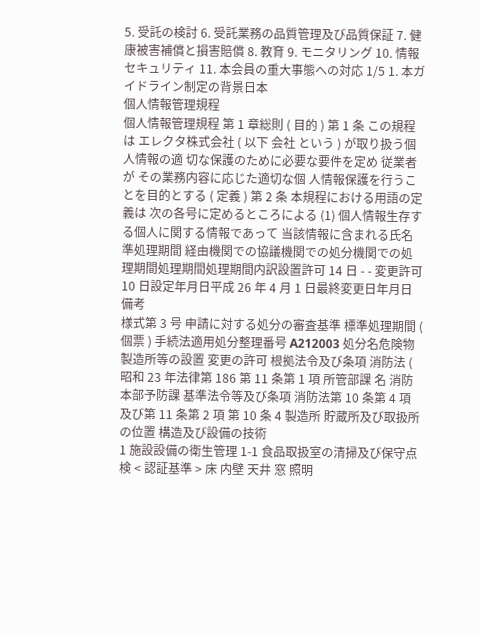5. 受託の検討 6. 受託業務の品質管理及び品質保証 7. 健康被害補償と損害賠償 8. 教育 9. モニタリング 10. 情報セキュリティ 11. 本会員の重大事態への対応 1/5 1. 本ガイドライン制定の背景日本
個人情報管理規程
個人情報管理規程 第 1 章総則 ( 目的 ) 第 1 条 この規程は エレクタ株式会社 ( 以下 会社 という ) が取り扱う個人情報の適 切な保護のために必要な要件を定め 従業者が その業務内容に応じた適切な個 人情報保護を行うことを目的とする ( 定義 ) 第 2 条 本規程における用語の定義は 次の各号に定めるところによる (1) 個人情報生存する個人に関する情報であって 当該情報に含まれる氏名
準処理期間 経由機関での協議機関での処分機関での処理期間処理期間処理期間内訳設置許可 14 日 - - 変更許可 10 日設定年月日平成 26 年 4 月 1 日最終変更日年月日 備考
様式第 3 号 申請に対する処分の審査基準 標準処理期間 ( 個票 ) 手続法適用処分整理番号 A212003 処分名危険物製造所等の設置 変更の許可 根拠法令及び条項 消防法 ( 昭和 23 年法律第 186 第 11 条第 1 項 所管部課 名 消防本部予防課 基準法令等及び条項 消防法第 10 条第 4 項及び第 11 条第 2 項 第 10 条 4 製造所 貯蔵所及び取扱所の位置 構造及び設備の技術
1 施設設備の衛生管理 1-1 食品取扱室の清掃及び保守点検 < 認証基準 > 床 内壁 天井 窓 照明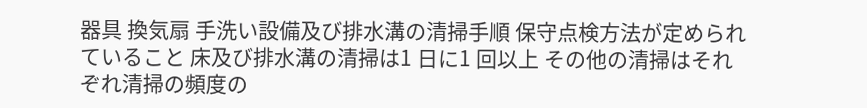器具 換気扇 手洗い設備及び排水溝の清掃手順 保守点検方法が定められていること 床及び排水溝の清掃は1 日に1 回以上 その他の清掃はそれぞれ清掃の頻度の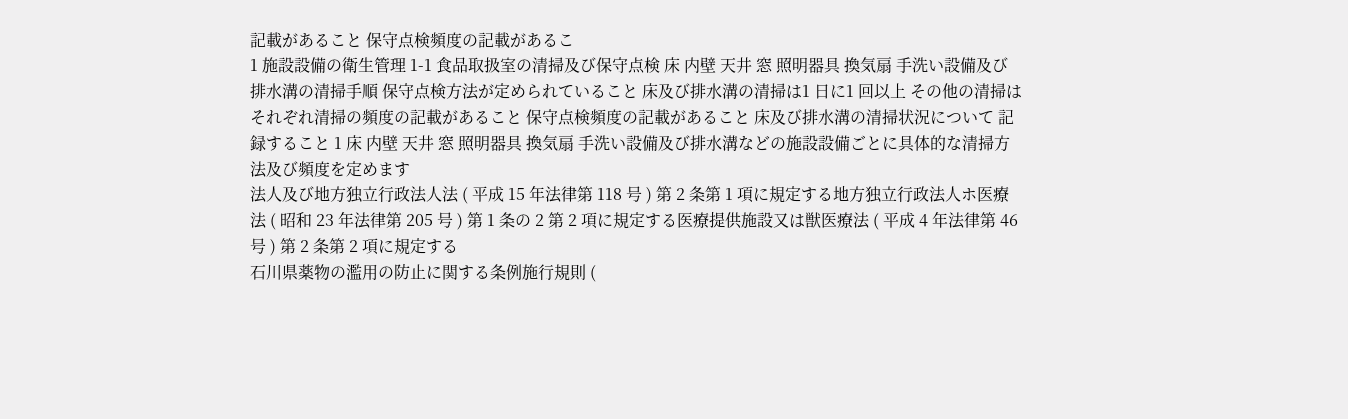記載があること 保守点検頻度の記載があるこ
1 施設設備の衛生管理 1-1 食品取扱室の清掃及び保守点検 床 内壁 天井 窓 照明器具 換気扇 手洗い設備及び排水溝の清掃手順 保守点検方法が定められていること 床及び排水溝の清掃は1 日に1 回以上 その他の清掃はそれぞれ清掃の頻度の記載があること 保守点検頻度の記載があること 床及び排水溝の清掃状況について 記録すること 1 床 内壁 天井 窓 照明器具 換気扇 手洗い設備及び排水溝などの施設設備ごとに具体的な清掃方法及び頻度を定めます
法人及び地方独立行政法人法 ( 平成 15 年法律第 118 号 ) 第 2 条第 1 項に規定する地方独立行政法人ホ医療法 ( 昭和 23 年法律第 205 号 ) 第 1 条の 2 第 2 項に規定する医療提供施設又は獣医療法 ( 平成 4 年法律第 46 号 ) 第 2 条第 2 項に規定する
石川県薬物の濫用の防止に関する条例施行規則 (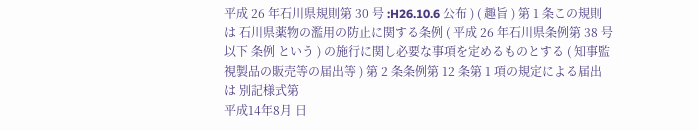平成 26 年石川県規則第 30 号 :H26.10.6 公布 ) ( 趣旨 ) 第 1 条この規則は 石川県薬物の濫用の防止に関する条例 ( 平成 26 年石川県条例第 38 号 以下 条例 という ) の施行に関し必要な事項を定めるものとする ( 知事監視製品の販売等の届出等 ) 第 2 条条例第 12 条第 1 項の規定による届出は 別記様式第
平成14年8月 日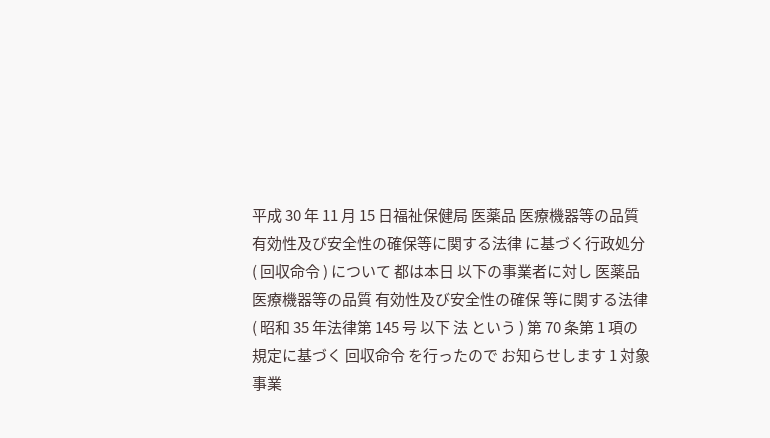平成 30 年 11 月 15 日福祉保健局 医薬品 医療機器等の品質 有効性及び安全性の確保等に関する法律 に基づく行政処分 ( 回収命令 ) について 都は本日 以下の事業者に対し 医薬品 医療機器等の品質 有効性及び安全性の確保 等に関する法律 ( 昭和 35 年法律第 145 号 以下 法 という ) 第 70 条第 1 項の 規定に基づく 回収命令 を行ったので お知らせします 1 対象事業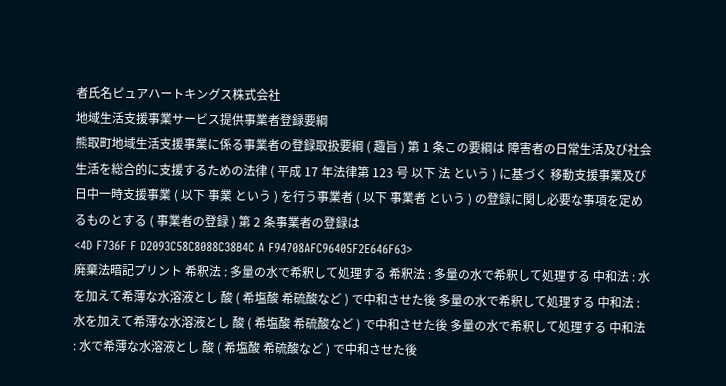者氏名ピュアハートキングス株式会社
地域生活支援事業サービス提供事業者登録要綱
熊取町地域生活支援事業に係る事業者の登録取扱要綱 ( 趣旨 ) 第 1 条この要綱は 障害者の日常生活及び社会生活を総合的に支援するための法律 ( 平成 17 年法律第 123 号 以下 法 という ) に基づく 移動支援事業及び日中一時支援事業 ( 以下 事業 という ) を行う事業者 ( 以下 事業者 という ) の登録に関し必要な事項を定めるものとする ( 事業者の登録 ) 第 2 条事業者の登録は
<4D F736F F D2093C58C8088C38B4C A F94708AFC96405F2E646F63>
廃棄法暗記プリント 希釈法 : 多量の水で希釈して処理する 希釈法 : 多量の水で希釈して処理する 中和法 : 水を加えて希薄な水溶液とし 酸 ( 希塩酸 希硫酸など ) で中和させた後 多量の水で希釈して処理する 中和法 : 水を加えて希薄な水溶液とし 酸 ( 希塩酸 希硫酸など ) で中和させた後 多量の水で希釈して処理する 中和法 : 水で希薄な水溶液とし 酸 ( 希塩酸 希硫酸など ) で中和させた後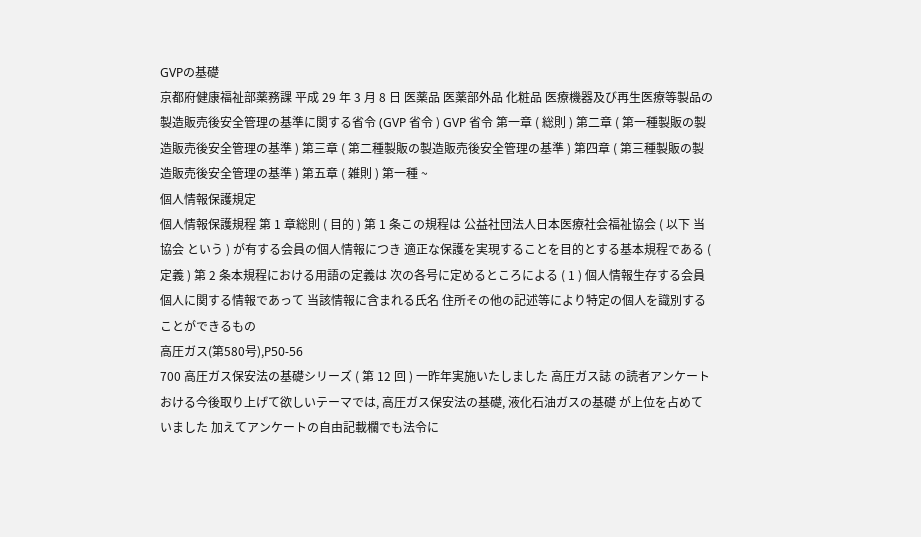GVPの基礎
京都府健康福祉部薬務課 平成 29 年 3 月 8 日 医薬品 医薬部外品 化粧品 医療機器及び再生医療等製品の製造販売後安全管理の基準に関する省令 (GVP 省令 ) GVP 省令 第一章 ( 総則 ) 第二章 ( 第一種製販の製造販売後安全管理の基準 ) 第三章 ( 第二種製販の製造販売後安全管理の基準 ) 第四章 ( 第三種製販の製造販売後安全管理の基準 ) 第五章 ( 雑則 ) 第一種 ~
個人情報保護規定
個人情報保護規程 第 1 章総則 ( 目的 ) 第 1 条この規程は 公益社団法人日本医療社会福祉協会 ( 以下 当協会 という ) が有する会員の個人情報につき 適正な保護を実現することを目的とする基本規程である ( 定義 ) 第 2 条本規程における用語の定義は 次の各号に定めるところによる ( 1 ) 個人情報生存する会員個人に関する情報であって 当該情報に含まれる氏名 住所その他の記述等により特定の個人を識別することができるもの
高圧ガス(第580号),P50-56
700 高圧ガス保安法の基礎シリーズ ( 第 12 回 ) 一昨年実施いたしました 高圧ガス誌 の読者アンケートおける今後取り上げて欲しいテーマでは, 高圧ガス保安法の基礎, 液化石油ガスの基礎 が上位を占めていました 加えてアンケートの自由記載欄でも法令に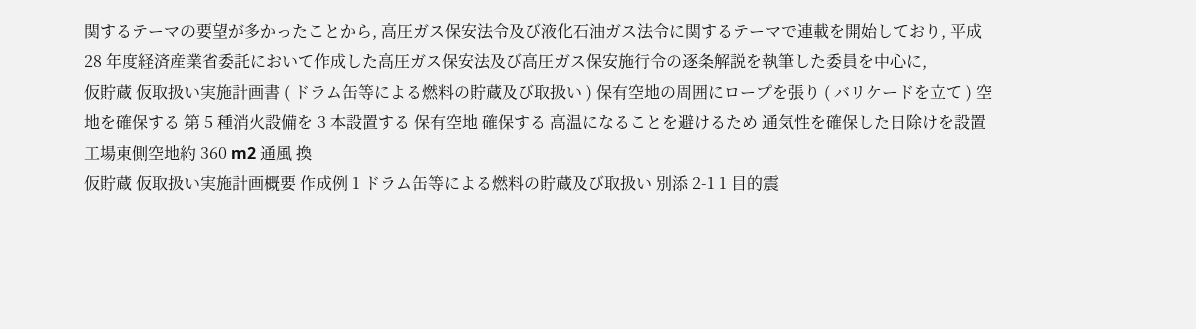関するテーマの要望が多かったことから, 高圧ガス保安法令及び液化石油ガス法令に関するテーマで連載を開始しており, 平成 28 年度経済産業省委託において作成した高圧ガス保安法及び高圧ガス保安施行令の逐条解説を執筆した委員を中心に,
仮貯蔵 仮取扱い実施計画書 ( ドラム缶等による燃料の貯蔵及び取扱い ) 保有空地の周囲にロープを張り ( バリケードを立て ) 空地を確保する 第 5 種消火設備を 3 本設置する 保有空地 確保する 高温になることを避けるため 通気性を確保した日除けを設置 工場東側空地約 360 m2 通風 換
仮貯蔵 仮取扱い実施計画概要 作成例 1 ドラム缶等による燃料の貯蔵及び取扱い 別添 2-1 1 目的震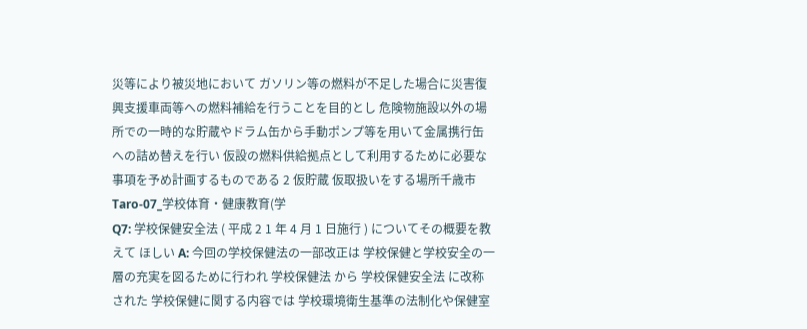災等により被災地において ガソリン等の燃料が不足した場合に災害復興支援車両等への燃料補給を行うことを目的とし 危険物施設以外の場所での一時的な貯蔵やドラム缶から手動ポンプ等を用いて金属携行缶への詰め替えを行い 仮設の燃料供給拠点として利用するために必要な事項を予め計画するものである 2 仮貯蔵 仮取扱いをする場所千歳市
Taro-07_学校体育・健康教育(学
Q7: 学校保健安全法 ( 平成 2 1 年 4 月 1 日施行 ) についてその概要を教えて ほしい A: 今回の学校保健法の一部改正は 学校保健と学校安全の一層の充実を図るために行われ 学校保健法 から 学校保健安全法 に改称された 学校保健に関する内容では 学校環境衛生基準の法制化や保健室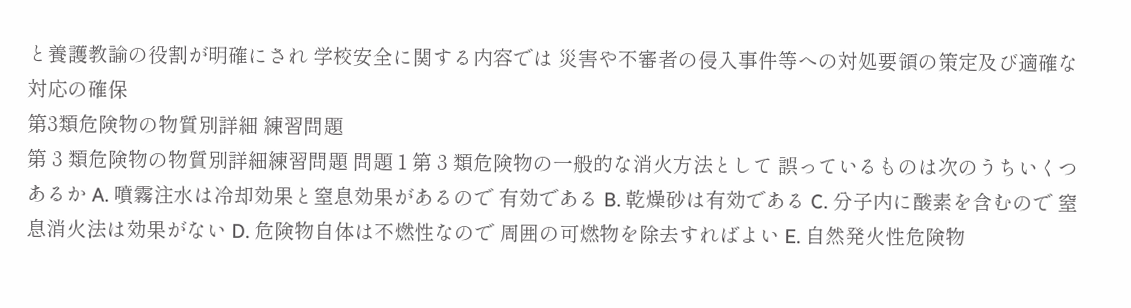と養護教諭の役割が明確にされ 学校安全に関する内容では 災害や不審者の侵入事件等への対処要領の策定及び適確な対応の確保
第3類危険物の物質別詳細 練習問題
第 3 類危険物の物質別詳細練習問題 問題 1 第 3 類危険物の一般的な消火方法として 誤っているものは次のうちいくつあるか A. 噴霧注水は冷却効果と窒息効果があるので 有効である B. 乾燥砂は有効である C. 分子内に酸素を含むので 窒息消火法は効果がない D. 危険物自体は不燃性なので 周囲の可燃物を除去すればよい E. 自然発火性危険物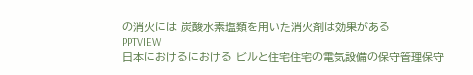の消火には 炭酸水素塩類を用いた消火剤は効果がある
PPTVIEW
日本におけるにおける ビルと住宅住宅の電気設備の保守管理保守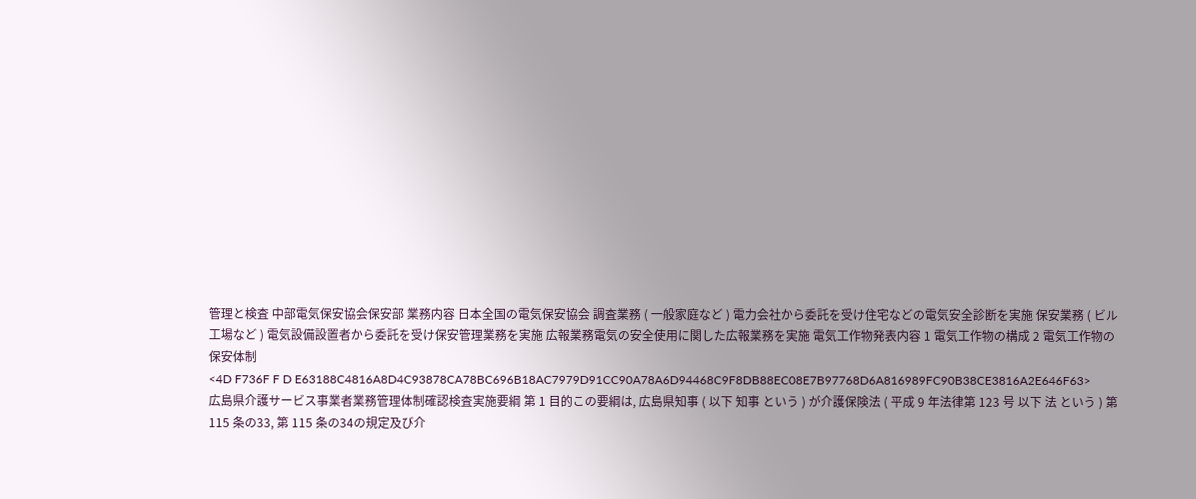管理と検査 中部電気保安協会保安部 業務内容 日本全国の電気保安協会 調査業務 ( 一般家庭など ) 電力会社から委託を受け住宅などの電気安全診断を実施 保安業務 ( ビル 工場など ) 電気設備設置者から委託を受け保安管理業務を実施 広報業務電気の安全使用に関した広報業務を実施 電気工作物発表内容 1 電気工作物の構成 2 電気工作物の保安体制
<4D F736F F D E63188C4816A8D4C93878CA78BC696B18AC7979D91CC90A78A6D94468C9F8DB88EC08E7B97768D6A816989FC90B38CE3816A2E646F63>
広島県介護サービス事業者業務管理体制確認検査実施要綱 第 1 目的この要綱は, 広島県知事 ( 以下 知事 という ) が介護保険法 ( 平成 9 年法律第 123 号 以下 法 という ) 第 115 条の33, 第 115 条の34の規定及び介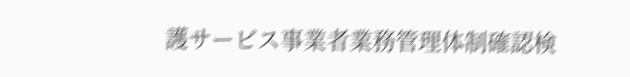護サービス事業者業務管理体制確認検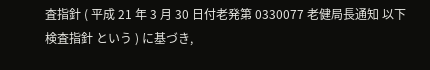査指針 ( 平成 21 年 3 月 30 日付老発第 0330077 老健局長通知 以下 検査指針 という ) に基づき,